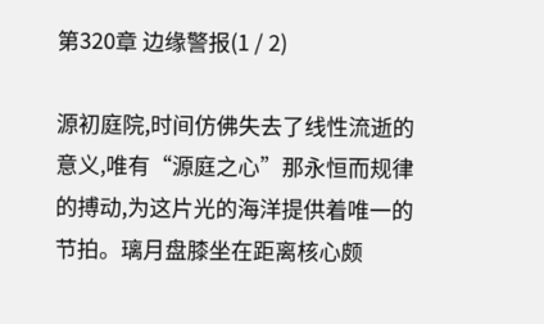第320章 边缘警报(1 / 2)

源初庭院,时间仿佛失去了线性流逝的意义,唯有“源庭之心”那永恒而规律的搏动,为这片光的海洋提供着唯一的节拍。璃月盘膝坐在距离核心颇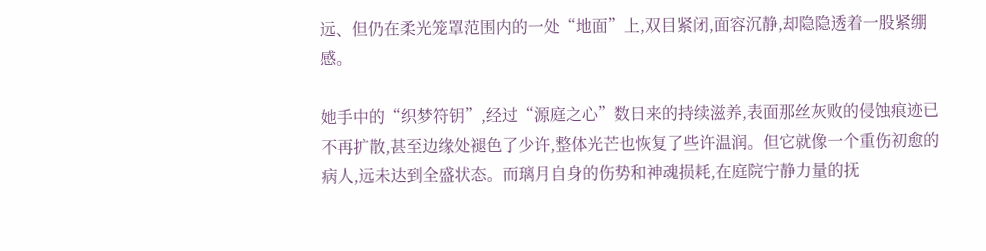远、但仍在柔光笼罩范围内的一处“地面”上,双目紧闭,面容沉静,却隐隐透着一股紧绷感。

她手中的“织梦符钥”,经过“源庭之心”数日来的持续滋养,表面那丝灰败的侵蚀痕迹已不再扩散,甚至边缘处褪色了少许,整体光芒也恢复了些许温润。但它就像一个重伤初愈的病人,远未达到全盛状态。而璃月自身的伤势和神魂损耗,在庭院宁静力量的抚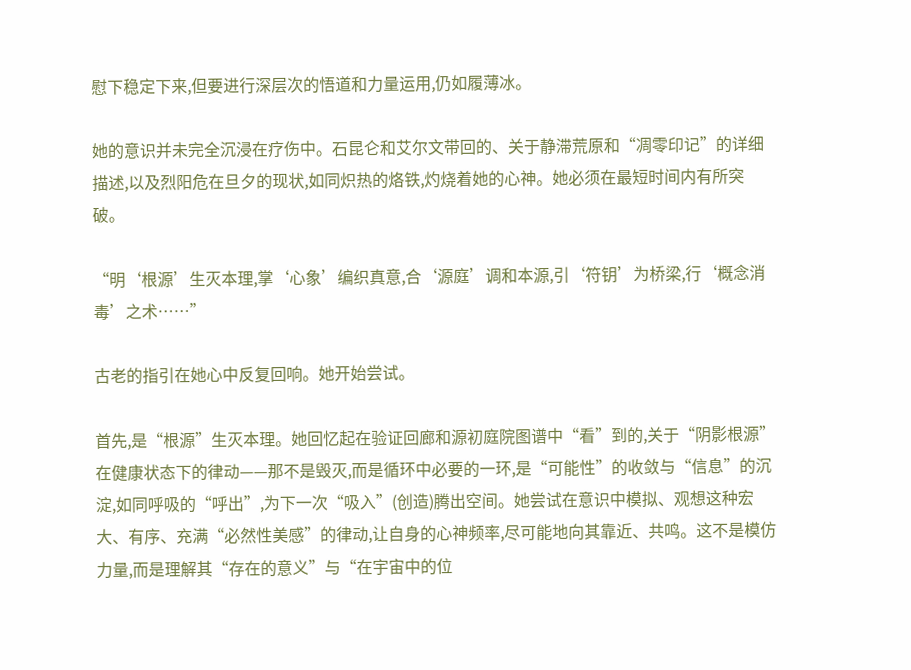慰下稳定下来,但要进行深层次的悟道和力量运用,仍如履薄冰。

她的意识并未完全沉浸在疗伤中。石昆仑和艾尔文带回的、关于静滞荒原和“凋零印记”的详细描述,以及烈阳危在旦夕的现状,如同炽热的烙铁,灼烧着她的心神。她必须在最短时间内有所突破。

“明‘根源’生灭本理,掌‘心象’编织真意,合‘源庭’调和本源,引‘符钥’为桥梁,行‘概念消毒’之术……”

古老的指引在她心中反复回响。她开始尝试。

首先,是“根源”生灭本理。她回忆起在验证回廊和源初庭院图谱中“看”到的,关于“阴影根源”在健康状态下的律动——那不是毁灭,而是循环中必要的一环,是“可能性”的收敛与“信息”的沉淀,如同呼吸的“呼出”,为下一次“吸入”(创造)腾出空间。她尝试在意识中模拟、观想这种宏大、有序、充满“必然性美感”的律动,让自身的心神频率,尽可能地向其靠近、共鸣。这不是模仿力量,而是理解其“存在的意义”与“在宇宙中的位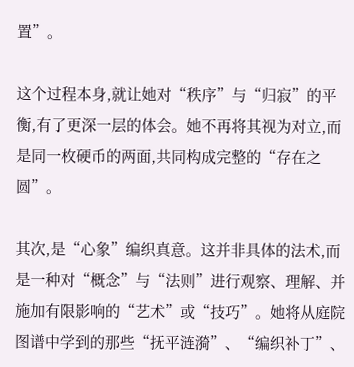置”。

这个过程本身,就让她对“秩序”与“归寂”的平衡,有了更深一层的体会。她不再将其视为对立,而是同一枚硬币的两面,共同构成完整的“存在之圆”。

其次,是“心象”编织真意。这并非具体的法术,而是一种对“概念”与“法则”进行观察、理解、并施加有限影响的“艺术”或“技巧”。她将从庭院图谱中学到的那些“抚平涟漪”、“编织补丁”、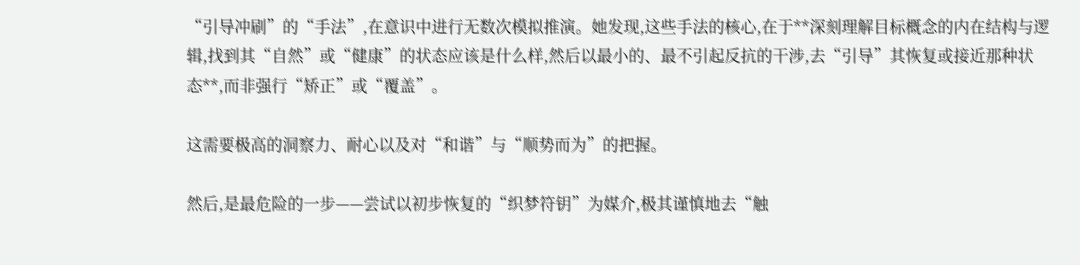“引导冲刷”的“手法”,在意识中进行无数次模拟推演。她发现,这些手法的核心,在于**深刻理解目标概念的内在结构与逻辑,找到其“自然”或“健康”的状态应该是什么样,然后以最小的、最不引起反抗的干涉,去“引导”其恢复或接近那种状态**,而非强行“矫正”或“覆盖”。

这需要极高的洞察力、耐心以及对“和谐”与“顺势而为”的把握。

然后,是最危险的一步——尝试以初步恢复的“织梦符钥”为媒介,极其谨慎地去“触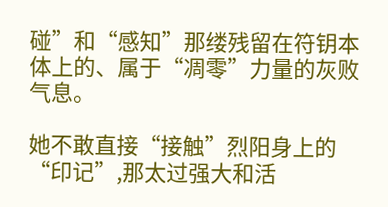碰”和“感知”那缕残留在符钥本体上的、属于“凋零”力量的灰败气息。

她不敢直接“接触”烈阳身上的“印记”,那太过强大和活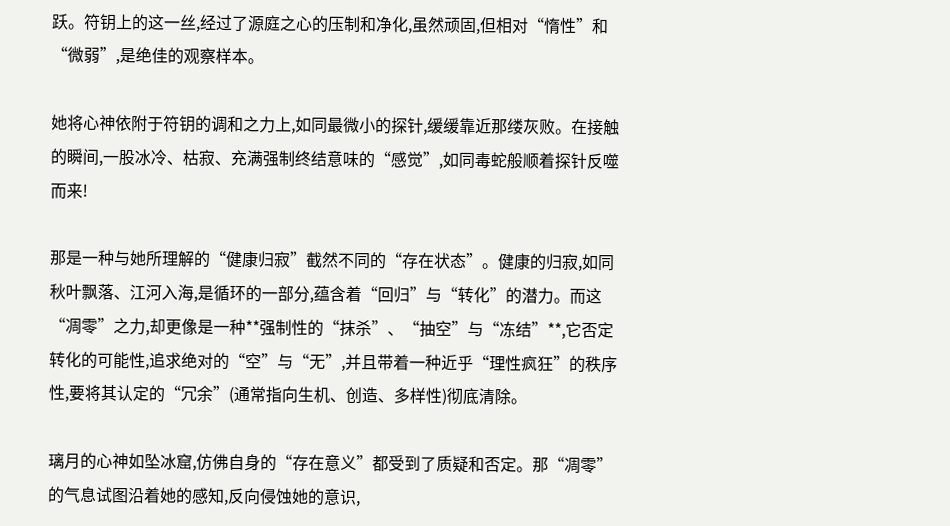跃。符钥上的这一丝,经过了源庭之心的压制和净化,虽然顽固,但相对“惰性”和“微弱”,是绝佳的观察样本。

她将心神依附于符钥的调和之力上,如同最微小的探针,缓缓靠近那缕灰败。在接触的瞬间,一股冰冷、枯寂、充满强制终结意味的“感觉”,如同毒蛇般顺着探针反噬而来!

那是一种与她所理解的“健康归寂”截然不同的“存在状态”。健康的归寂,如同秋叶飘落、江河入海,是循环的一部分,蕴含着“回归”与“转化”的潜力。而这“凋零”之力,却更像是一种**强制性的“抹杀”、“抽空”与“冻结”**,它否定转化的可能性,追求绝对的“空”与“无”,并且带着一种近乎“理性疯狂”的秩序性,要将其认定的“冗余”(通常指向生机、创造、多样性)彻底清除。

璃月的心神如坠冰窟,仿佛自身的“存在意义”都受到了质疑和否定。那“凋零”的气息试图沿着她的感知,反向侵蚀她的意识,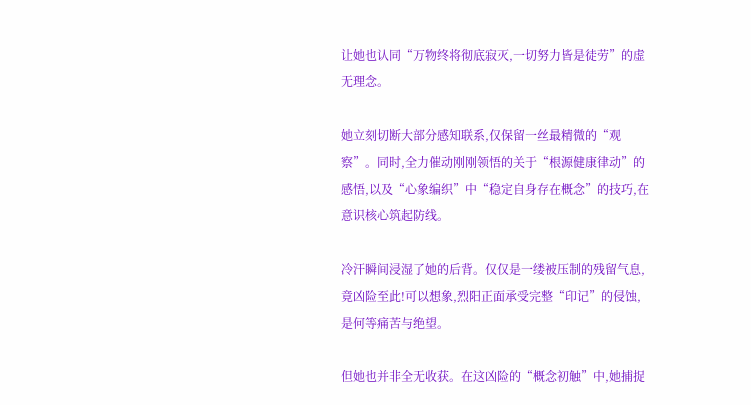让她也认同“万物终将彻底寂灭,一切努力皆是徒劳”的虚无理念。

她立刻切断大部分感知联系,仅保留一丝最精微的“观察”。同时,全力催动刚刚领悟的关于“根源健康律动”的感悟,以及“心象编织”中“稳定自身存在概念”的技巧,在意识核心筑起防线。

冷汗瞬间浸湿了她的后背。仅仅是一缕被压制的残留气息,竟凶险至此!可以想象,烈阳正面承受完整“印记”的侵蚀,是何等痛苦与绝望。

但她也并非全无收获。在这凶险的“概念初触”中,她捕捉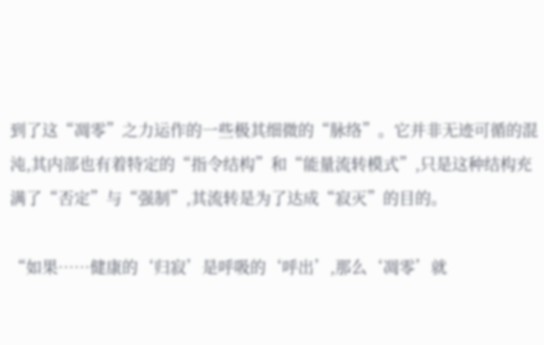到了这“凋零”之力运作的一些极其细微的“脉络”。它并非无迹可循的混沌,其内部也有着特定的“指令结构”和“能量流转模式”,只是这种结构充满了“否定”与“强制”,其流转是为了达成“寂灭”的目的。

“如果……健康的‘归寂’是呼吸的‘呼出’,那么‘凋零’就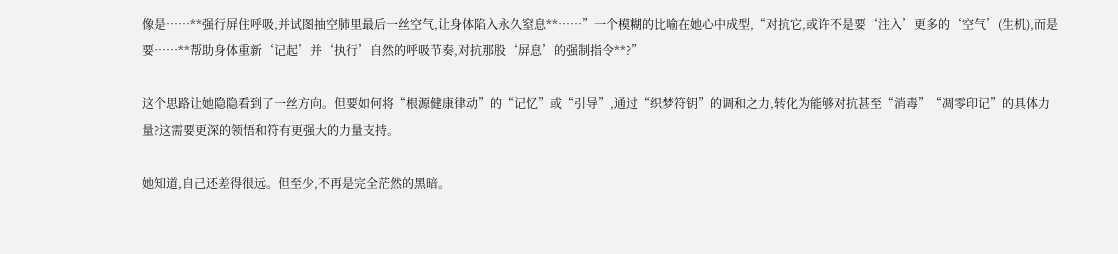像是……**强行屏住呼吸,并试图抽空肺里最后一丝空气,让身体陷入永久窒息**……”一个模糊的比喻在她心中成型,“对抗它,或许不是要‘注入’更多的‘空气’(生机),而是要……**帮助身体重新‘记起’并‘执行’自然的呼吸节奏,对抗那股‘屏息’的强制指令**?”

这个思路让她隐隐看到了一丝方向。但要如何将“根源健康律动”的“记忆”或“引导”,通过“织梦符钥”的调和之力,转化为能够对抗甚至“消毒”“凋零印记”的具体力量?这需要更深的领悟和符有更强大的力量支持。

她知道,自己还差得很远。但至少,不再是完全茫然的黑暗。